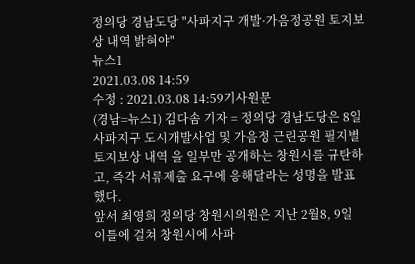정의당 경남도당 "사파지구 개발·가음정공원 토지보상 내역 밝혀야"
뉴스1
2021.03.08 14:59
수정 : 2021.03.08 14:59기사원문
(경남=뉴스1) 김다솜 기자 = 정의당 경남도당은 8일 사파지구 도시개발사업 및 가음정 근린공원 필지별 토지보상 내역 을 일부만 공개하는 창원시를 규탄하고, 즉각 서류제출 요구에 응해달라는 성명을 발표했다.
앞서 최영희 정의당 창원시의원은 지난 2월8, 9일 이틀에 걸쳐 창원시에 사파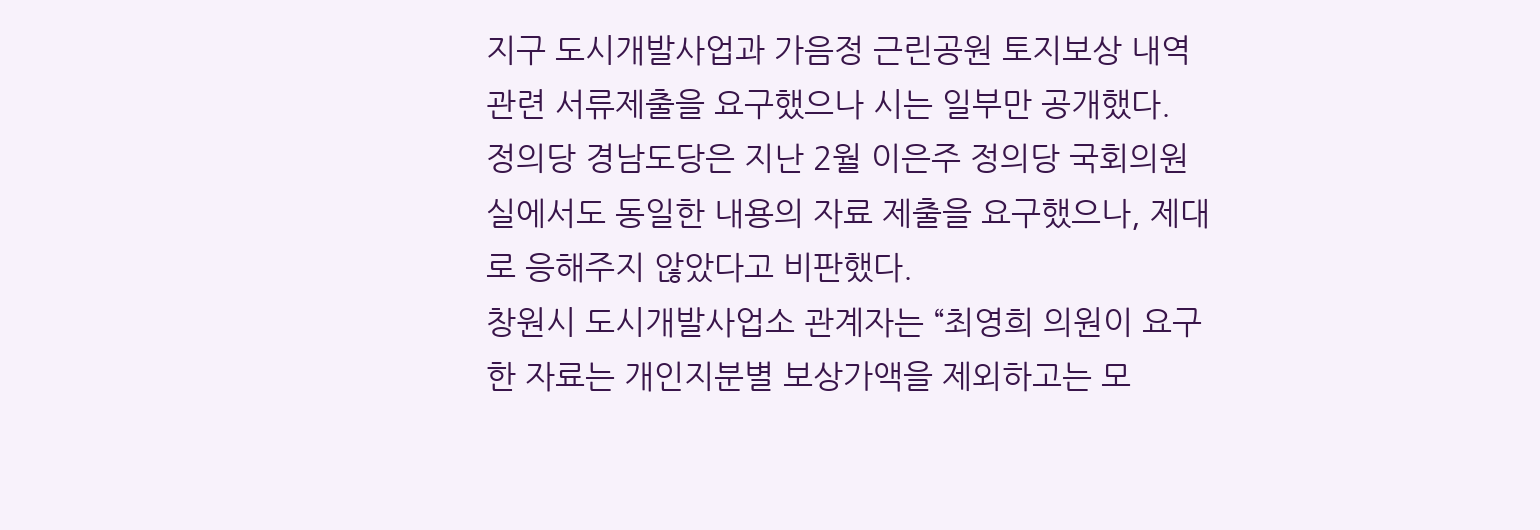지구 도시개발사업과 가음정 근린공원 토지보상 내역 관련 서류제출을 요구했으나 시는 일부만 공개했다.
정의당 경남도당은 지난 2월 이은주 정의당 국회의원실에서도 동일한 내용의 자료 제출을 요구했으나, 제대로 응해주지 않았다고 비판했다.
창원시 도시개발사업소 관계자는 “최영희 의원이 요구한 자료는 개인지분별 보상가액을 제외하고는 모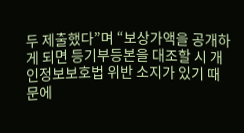두 제출했다”며 “보상가액을 공개하게 되면 등기부등본을 대조할 시 개인정보보호법 위반 소지가 있기 때문에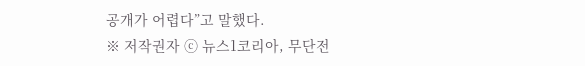공개가 어렵다”고 말했다.
※ 저작권자 ⓒ 뉴스1코리아, 무단전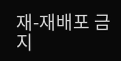재-재배포 금지